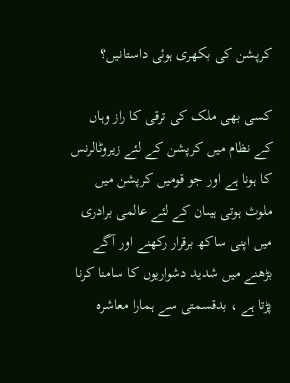کرپشن کی بکھری ہوئی داستانیں؟

کسی بھی ملک کی ترقی کا راز وہاں کے نظام میں کرپشن کے لئے زیروٹالرنس کا ہونا ہے اور جو قومیں کرپشن میں ملوث ہوتی ہیںان کے لئے عالمی برادری میں اپنی ساکھ برقرار رکھنے اور آگے بڑھنے میں شدید دشواریوں کا سامنا کرنا پڑتا ہے ، بدقسمتی سے ہمارا معاشرہ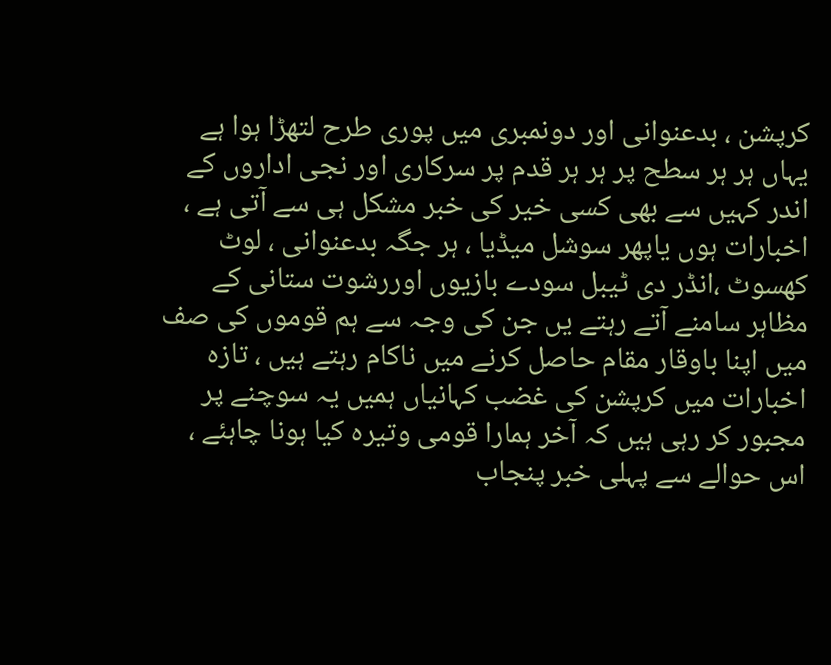کرپشن ، بدعنوانی اور دونمبری میں پوری طرح لتھڑا ہوا ہے یہاں ہر ہر سطح پر ہر ہر قدم پر سرکاری اور نجی اداروں کے اندر کہیں سے بھی کسی خیر کی خبر مشکل ہی سے آتی ہے ، اخبارات ہوں یاپھر سوشل میڈیا ، ہر جگہ بدعنوانی ، لوٹ کھسوٹ ،انڈر دی ٹیبل سودے بازیوں اوررشوت ستانی کے مظاہر سامنے آتے رہتے یں جن کی وجہ سے ہم قوموں کی صف میں اپنا باوقار مقام حاصل کرنے میں ناکام رہتے ہیں ، تازہ اخبارات میں کرپشن کی غضب کہانیاں ہمیں یہ سوچنے پر مجبور کر رہی ہیں کہ آخر ہمارا قومی وتیرہ کیا ہونا چاہئے ، اس حوالے سے پہلی خبر پنجاب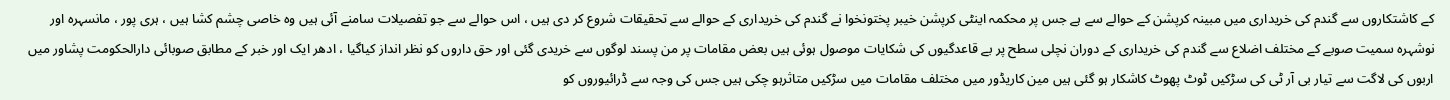کے کاشتکاروں سے گندم کی خریداری میں مبینہ کرپشن کے حوالے سے ہے جس پر محکمہ اینٹی کرپشن خیبر پختونخوا نے گندم کی خریداری کے حوالے سے تحقیقات شروع کر دی ہیں ، اس حوالے سے جو تفصیلات سامنے آئی ہیں وہ خاصی چشم کشا ہیں ، ہری پور ، مانسہرہ اور نوشہرہ سمیت صوبے کے مختلف اضلاع سے گندم کی خریداری کے دوران نچلی سطح پر بے قاعدگیوں کی شکایات موصول ہوئی ہیں بعض مقامات پر من پسند لوگوں سے خریدی گئی اور حق داروں کو نظر انداز کیاگیا ، ادھر ایک اور خبر کے مطابق صوبائی دارالحکومت پشاور میں اربوں کی لاگت سے تیار بی آر ٹی کی سڑکیں ٹوٹ پھوٹ کاشکار ہو گئی ہیں مین کاریڈور میں مختلف مقامات میں سڑکیں متاثرہو چکی ہیں جس کی وجہ سے ڈرائیوروں کو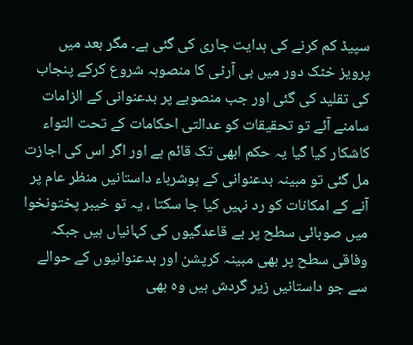سپیڈ کم کرنے کی ہدایت جاری کی گئی ہے۔ مگر بعد میں پرویز خٹک دور میں بی آرٹی کا منصوبہ شروع کرکے پنجاب کی تقلید کی گئی اور جب منصوبے پر بدعنوانی کے الزامات سامنے آئے تو تحقیقات کو عدالتی احکامات کے تحت التواء کاشکار کیا گیا یہ حکم ابھی تک قائم ہے اور اگر اس کی اجازت مل گئی تو مبینہ بدعنوانی کے ہوشرباء داستانیں منظر عام پر آنے کے امکانات کو رد نہیں کیا جا سکتا ، یہ تو خیبر پختونخوا میں صوبائی سطح پر بے قاعدگیوں کی کہانیاں ہیں جبکہ وفاقی سطح پر بھی مبینہ کرپشن اور بدعنوانیوں کے حوالے سے جو داستانیں زیر گردش ہیں وہ بھی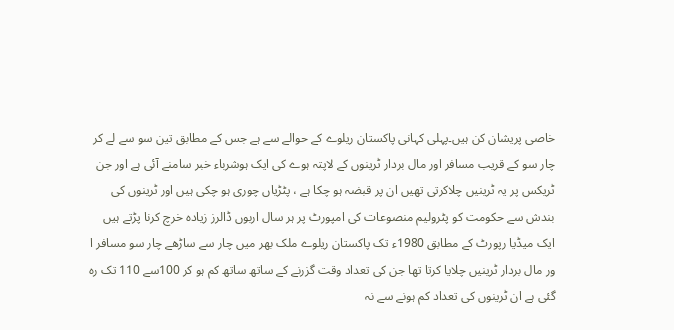خاصی پریشان کن ہیں۔پہلی کہانی پاکستان ریلوے کے حوالے سے ہے جس کے مطابق تین سو سے لے کر چار سو کے قریب مسافر اور مال بردار ٹرینوں کے لاپتہ ہوے کی ایک ہوشرباء خبر سامنے آئی ہے اور جن ٹریکس پر یہ ٹرینیں چلاکرتی تھیں ان پر قبضہ ہو چکا ہے ، پٹڑیاں چوری ہو چکی ہیں اور ٹرینوں کی بندش سے حکومت کو پٹرولیم منصوعات کی امپورٹ پر ہر سال اربوں ڈالرز زیادہ خرچ کرنا پڑتے ہیں ایک میڈیا رپورٹ کے مطابق 1980ء تک پاکستان ریلوے ملک بھر میں چار سے ساڑھے چار سو مسافر ا ور مال بردار ٹرینیں چلایا کرتا تھا جن کی تعداد وقت گزرنے کے ساتھ ساتھ کم ہو کر 100سے 110 تک رہ گئی ہے ان ٹرینوں کی تعداد کم ہونے سے نہ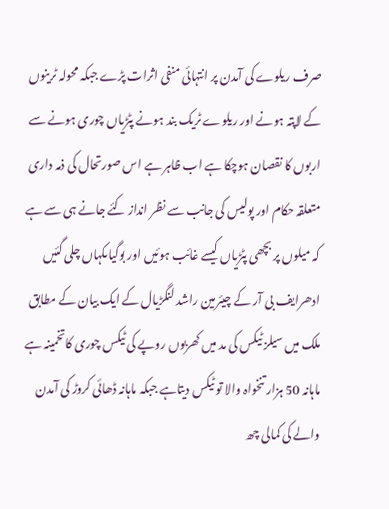صرف ریلوے کی آمدن پر انتہائی منفی اثرات پڑے جبکہ محولہ ٹرینوں کے لاپتہ ہونے اور ریلوے ٹریک بند ہونے پٹڑیاں چوری ہونے سے اربوں کا نقصان ہوچکا ہے اب ظاہر ہے اس صورتحال کی ذمہ داری متعلقہ حکام اور پولیس کی جانب سے نظر انداز کئے جانے ہی سے ہے کہ میلوں پر بچھی پٹڑیاں کیسے غائب ہوئیں اور بوگیاںکہاں چلی گئیں ادھرایف بی آر کے چیئرمین راشد لنگڑیال کے ایک بیان کے مطابق ملک میں سیلز ٹیکس کی مد میں کھربوں روپے کی ٹیکس چوری کاتخمینہ ہے ماہانہ 50 ہزار تنخواہ والا تو ٹیکس دیتاہے جبکہ ماہانہ ڈھائی کروڑ کی آمدن والے کی کمالی چھ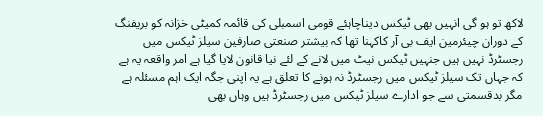لاکھ تو ہو گی انہیں بھی ٹیکس دیناچاہئے قومی اسمبلی کی قائمہ کمیٹی خزانہ کو بریفنگ کے دوران چیئرمین ایف بی آر کاکہنا تھا کہ بیشتر صنعتی صارفین سیلز ٹیکس میں رجسٹرڈ نہیں ہیں جنہیں ٹیکس نیٹ میں لانے کے لئے نیا قانون لایا گیا ہے امر واقعہ یہ ہے کہ جہاں تک سیلز ٹیکس میں رجسٹرڈ نہ ہونے کا تعلق ہے یہ اپنی جگہ ایک اہم مسئلہ ہے مگر بدقسمتی سے جو ادارے سیلز ٹیکس میں رجسٹرڈ ہیں وہاں بھی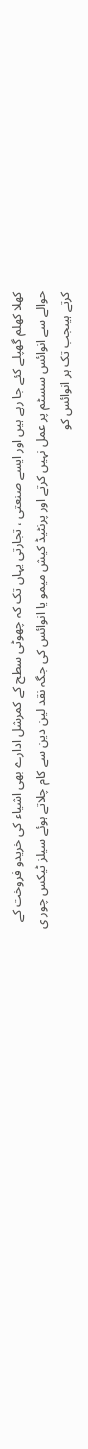کھلا کھلم گھپلے کئے جا رہے ہیں اور ایسے صنعتی ، تجارتی یہاں تک کہ چھوٹی سطح کے کمرشل ادارے بھی اشیاء کی خریدو فروخت کے حوالے سے انوائس سسٹم پر عمل نہیں کرتے اور پرنٹیڈ کیش میمو یا انوائس کی جگہ نقد لین دین سے کام چلاتے ہوئے سیلز ٹیکس چور ی کرتے ہیںجب تک ہر انوائس کو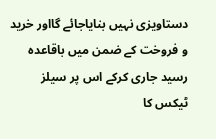دستاویزی نہیں بنایاجائے گااور خرید و فروخت کے ضمن میں باقاعدہ رسید جاری کرکے اس پر سیلز ٹیکس کا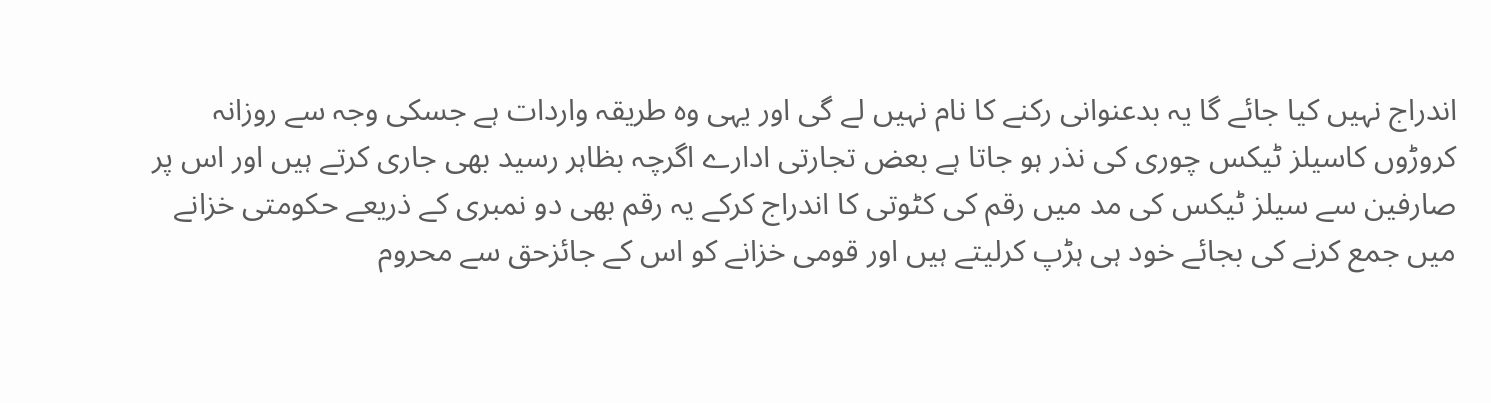اندراج نہیں کیا جائے گا یہ بدعنوانی رکنے کا نام نہیں لے گی اور یہی وہ طریقہ واردات ہے جسکی وجہ سے روزانہ کروڑوں کاسیلز ٹیکس چوری کی نذر ہو جاتا ہے بعض تجارتی ادارے اگرچہ بظاہر رسید بھی جاری کرتے ہیں اور اس پر صارفین سے سیلز ٹیکس کی مد میں رقم کی کٹوتی کا اندراج کرکے یہ رقم بھی دو نمبری کے ذریعے حکومتی خزانے میں جمع کرنے کی بجائے خود ہی ہڑپ کرلیتے ہیں اور قومی خزانے کو اس کے جائزحق سے محروم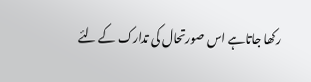رکھا جاتاہے اس صورتحال کی تدارک کے لئے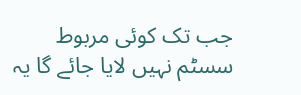جب تک کوئی مربوط سسٹم نہیں لایا جائے گا یہ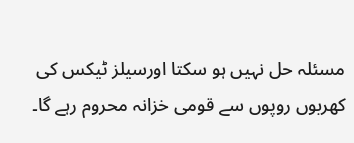مسئلہ حل نہیں ہو سکتا اورسیلز ٹیکس کی کھربوں روپوں سے قومی خزانہ محروم رہے گا۔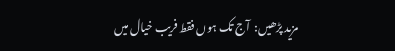مزید پڑھیں:  آج تک ہوں فقط فریب خیال میں